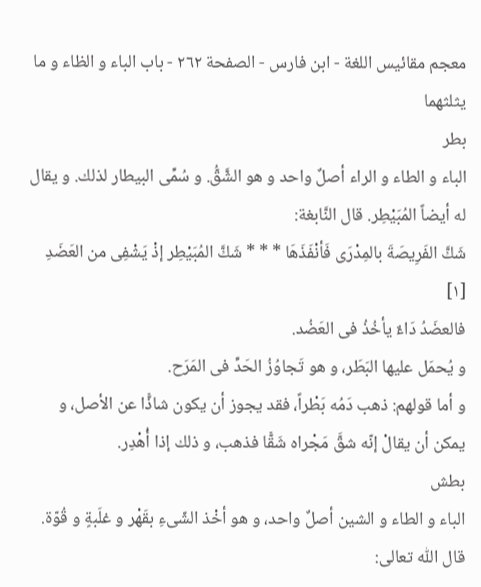معجم مقائيس اللغة - ابن فارس - الصفحة ٢٦٢ - باب الباء و الظاء و ما يثلثهما
بطر
الباء و الطاء و الراء أصلٌ واحد و هو الشَّقُّ. و سُمِّى البيطار لذلك. و يقال له أيضاً المُبَيْطِر. قال النَّابغة:
شَكَّ الفَرِيصَةَ بالمِدْرَى فَأنْفَذَهَا * * * شَكَّ المُبَيْطِر إذْ يَشْفِى من العَضَدِ [١]
فالعضَدُ دَاءٌ يأخُذُ فى العَضُد.
و يُحمَل عليها البَطَر، و هو تَجاوُزُ الحَدِّ فى المَرَح.
و أما قولهم: ذهب دَمُه بَطْراً، فقد يجوز أن يكون شاذًّا عن الأصل، و يمكن أن يقالْ إنّه شقَّ مَجْراه شَقًّا فذهب، و ذلك إذا أُهْدِر.
بطش
الباء و الطاء و الشين أصلٌ واحد، و هو أخْذ الشّىءِ بقَهْر و غلَبةٍ و قُوّة. قال اللّٰه تعالى: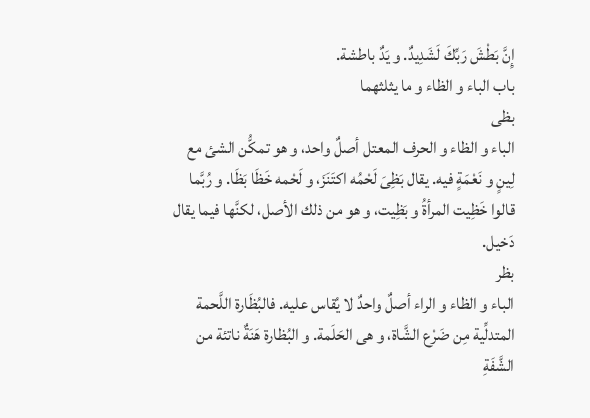إِنَّ بَطْشَ رَبِّكَ لَشَدِيدٌ. و يَدٌ باطشة.
باب الباء و الظاء و ما يثلثهما
بظى
الباء و الظاء و الحرف المعتل أصلٌ واحد، و هو تمكُّن الشئ مع لِينٍ و نَعْمَةٍ فيه. يقال بَظِىَ لَحْمُه اكتَنَزَ، و لَحْمه خَظَا بَظَا. و رُبَّما قالوا خَظِيت المرأةُ و بَظِيت، و هو من ذلك الأصل، لكنَّها فيما يقال دَخيل.
بظر
الباء و الظاء و الراء أصلٌ واحدٌ لا يُقاس عليه. فالبُظَارة اللَّحمة المتدلِّية مِن ضَرْع الشَّاة، و هى الحَلَمة. و البُظارة هَنَةٌ ناتئة من الشَّفَةِ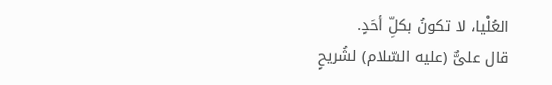العُلْيا، لا تكونُ بكلِّ أحَدٍ.
قال علىٌّ (عليه السّلام) لشُريحٍ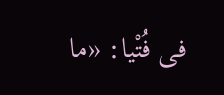فى فُتْيا: «ما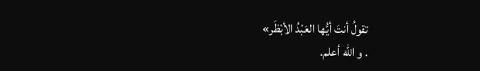تقولُ أنتَ أيُّها العَبْدُ الأبْظَر»
. و اللّٰه أعلم.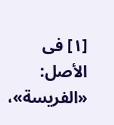[١] فى الأصل: «الفريسة»،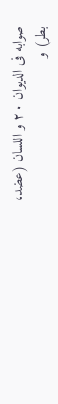صوابه فى الديوان ٢٠ و اللسان (عضد، بطر) و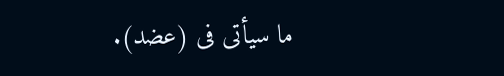ما سيأتى فى (عضد).